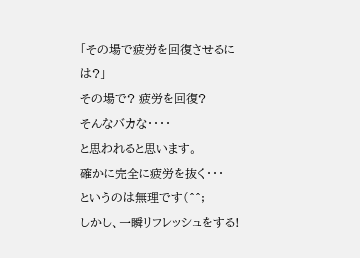「その場で疲労を回復させるには?」
その場で? 疲労を回復?
そんなバカな・・・・
と思われると思います。
確かに完全に疲労を抜く・・・
というのは無理です(^^;
しかし、一瞬リフレッシュをする!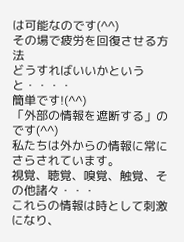は可能なのです(^^)
その場で疲労を回復させる方法
どうすればいいかというと・・・・
簡単です!(^^)
「外部の情報を遮断する」のです(^^)
私たちは外からの情報に常にさらされています。
視覚、聴覚、嗅覚、触覚、その他諸々・・・
これらの情報は時として刺激になり、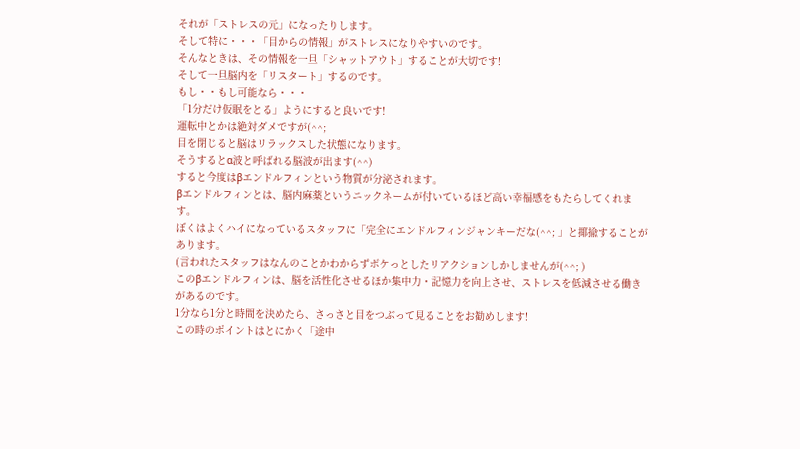それが「ストレスの元」になったりします。
そして特に・・・「目からの情報」がストレスになりやすいのです。
そんなときは、その情報を一旦「シャットアウト」することが大切です!
そして一旦脳内を「リスタート」するのです。
もし・・もし可能なら・・・
「1分だけ仮眠をとる」ようにすると良いです!
運転中とかは絶対ダメですが(^^;
目を閉じると脳はリラックスした状態になります。
そうするとα波と呼ばれる脳波が出ます(^^)
すると今度はβエンドルフィンという物質が分泌されます。
βエンドルフィンとは、脳内麻薬というニックネームが付いているほど高い幸福感をもたらしてくれます。
ぼくはよくハイになっているスタッフに「完全にエンドルフィンジャンキーだな(^^; 」と揶揄することがあります。
(言われたスタッフはなんのことかわからずボケっとしたリアクションしかしませんが(^^; )
このβエンドルフィンは、脳を活性化させるほか集中力・記憶力を向上させ、ストレスを低減させる働きがあるのです。
1分なら1分と時間を決めたら、さっさと目をつぶって見ることをお勧めします!
この時のポイントはとにかく「途中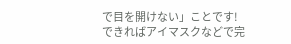で目を開けない」ことです!
できればアイマスクなどで完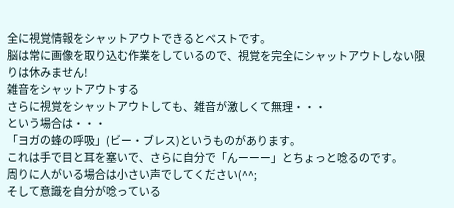全に視覚情報をシャットアウトできるとベストです。
脳は常に画像を取り込む作業をしているので、視覚を完全にシャットアウトしない限りは休みません!
雑音をシャットアウトする
さらに視覚をシャットアウトしても、雑音が激しくて無理・・・
という場合は・・・
「ヨガの蜂の呼吸」(ビー・ブレス)というものがあります。
これは手で目と耳を塞いで、さらに自分で「んーーー」とちょっと唸るのです。
周りに人がいる場合は小さい声でしてください(^^;
そして意識を自分が唸っている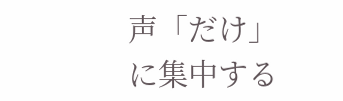声「だけ」に集中する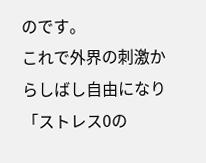のです。
これで外界の刺激からしばし自由になり「ストレス0の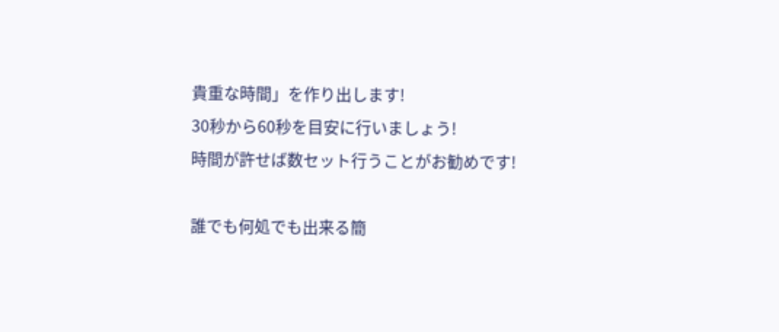貴重な時間」を作り出します!
30秒から60秒を目安に行いましょう!
時間が許せば数セット行うことがお勧めです!

誰でも何処でも出来る簡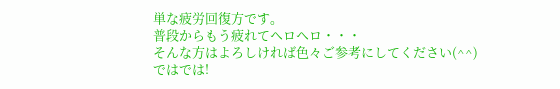単な疲労回復方です。
普段からもう疲れてヘロヘロ・・・
そんな方はよろしければ色々ご参考にしてください(^^)
ではでは!